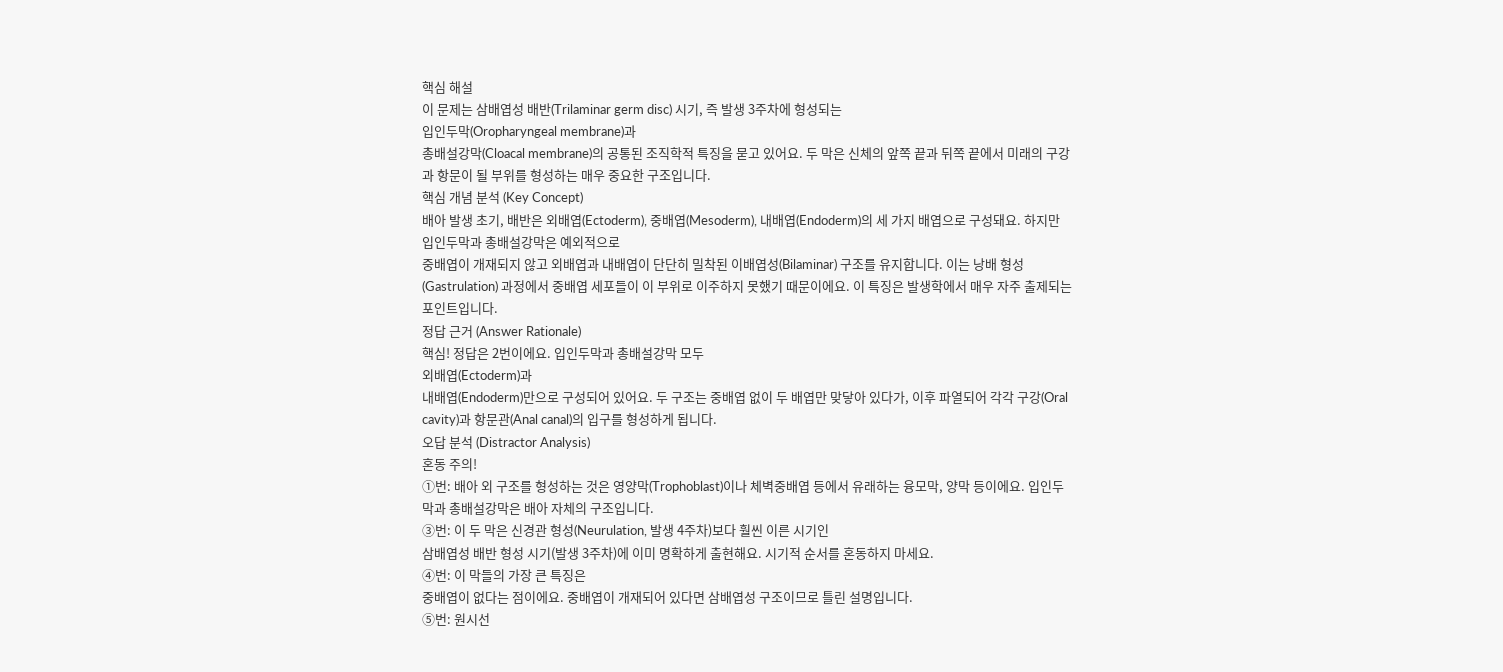핵심 해설
이 문제는 삼배엽성 배반(Trilaminar germ disc) 시기, 즉 발생 3주차에 형성되는
입인두막(Oropharyngeal membrane)과
총배설강막(Cloacal membrane)의 공통된 조직학적 특징을 묻고 있어요. 두 막은 신체의 앞쪽 끝과 뒤쪽 끝에서 미래의 구강과 항문이 될 부위를 형성하는 매우 중요한 구조입니다.
핵심 개념 분석 (Key Concept)
배아 발생 초기, 배반은 외배엽(Ectoderm), 중배엽(Mesoderm), 내배엽(Endoderm)의 세 가지 배엽으로 구성돼요. 하지만 입인두막과 총배설강막은 예외적으로
중배엽이 개재되지 않고 외배엽과 내배엽이 단단히 밀착된 이배엽성(Bilaminar) 구조를 유지합니다. 이는 낭배 형성(Gastrulation) 과정에서 중배엽 세포들이 이 부위로 이주하지 못했기 때문이에요. 이 특징은 발생학에서 매우 자주 출제되는 포인트입니다.
정답 근거 (Answer Rationale)
핵심! 정답은 2번이에요. 입인두막과 총배설강막 모두
외배엽(Ectoderm)과
내배엽(Endoderm)만으로 구성되어 있어요. 두 구조는 중배엽 없이 두 배엽만 맞닿아 있다가, 이후 파열되어 각각 구강(Oral cavity)과 항문관(Anal canal)의 입구를 형성하게 됩니다.
오답 분석 (Distractor Analysis)
혼동 주의!
①번: 배아 외 구조를 형성하는 것은 영양막(Trophoblast)이나 체벽중배엽 등에서 유래하는 융모막, 양막 등이에요. 입인두막과 총배설강막은 배아 자체의 구조입니다.
③번: 이 두 막은 신경관 형성(Neurulation, 발생 4주차)보다 훨씬 이른 시기인
삼배엽성 배반 형성 시기(발생 3주차)에 이미 명확하게 출현해요. 시기적 순서를 혼동하지 마세요.
④번: 이 막들의 가장 큰 특징은
중배엽이 없다는 점이에요. 중배엽이 개재되어 있다면 삼배엽성 구조이므로 틀린 설명입니다.
⑤번: 원시선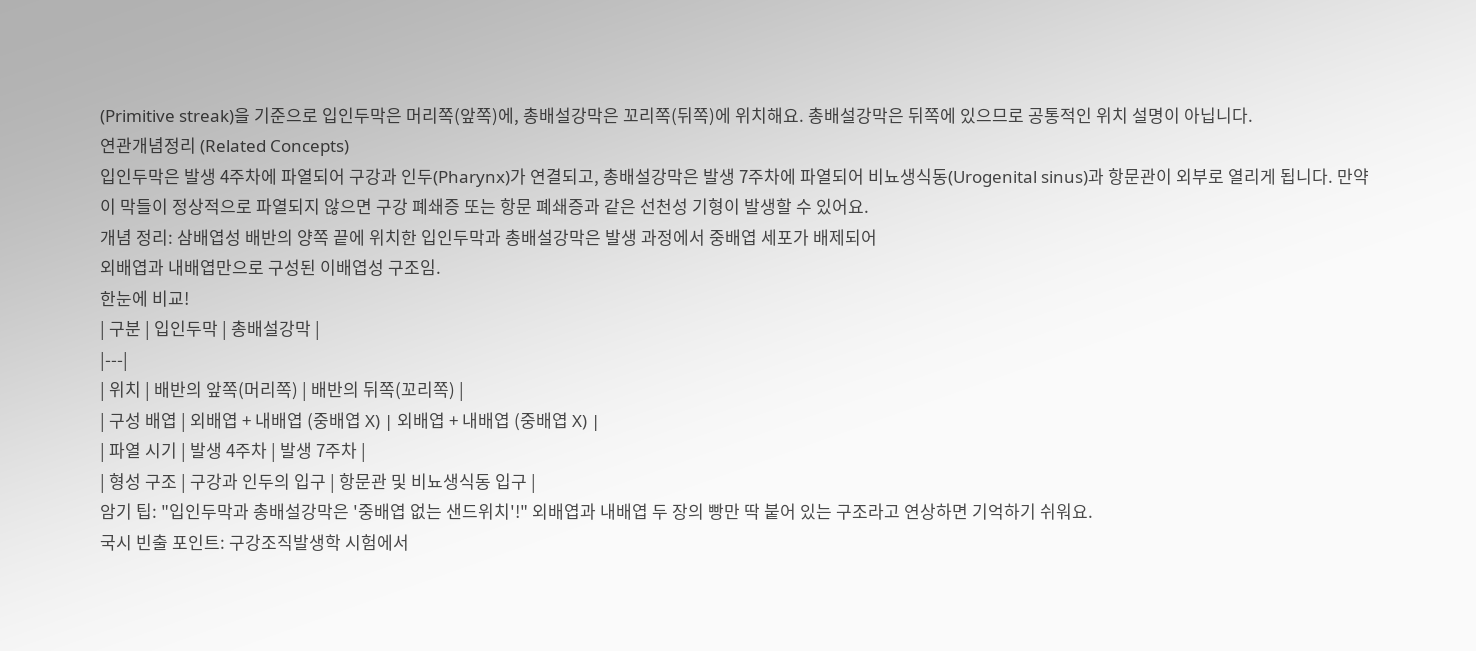(Primitive streak)을 기준으로 입인두막은 머리쪽(앞쪽)에, 총배설강막은 꼬리쪽(뒤쪽)에 위치해요. 총배설강막은 뒤쪽에 있으므로 공통적인 위치 설명이 아닙니다.
연관개념정리 (Related Concepts)
입인두막은 발생 4주차에 파열되어 구강과 인두(Pharynx)가 연결되고, 총배설강막은 발생 7주차에 파열되어 비뇨생식동(Urogenital sinus)과 항문관이 외부로 열리게 됩니다. 만약 이 막들이 정상적으로 파열되지 않으면 구강 폐쇄증 또는 항문 폐쇄증과 같은 선천성 기형이 발생할 수 있어요.
개념 정리: 삼배엽성 배반의 양쪽 끝에 위치한 입인두막과 총배설강막은 발생 과정에서 중배엽 세포가 배제되어
외배엽과 내배엽만으로 구성된 이배엽성 구조임.
한눈에 비교!
| 구분 | 입인두막 | 총배설강막 |
|---|
| 위치 | 배반의 앞쪽(머리쪽) | 배반의 뒤쪽(꼬리쪽) |
| 구성 배엽 | 외배엽 + 내배엽 (중배엽 X) | 외배엽 + 내배엽 (중배엽 X) |
| 파열 시기 | 발생 4주차 | 발생 7주차 |
| 형성 구조 | 구강과 인두의 입구 | 항문관 및 비뇨생식동 입구 |
암기 팁: "입인두막과 총배설강막은 '중배엽 없는 샌드위치'!" 외배엽과 내배엽 두 장의 빵만 딱 붙어 있는 구조라고 연상하면 기억하기 쉬워요.
국시 빈출 포인트: 구강조직발생학 시험에서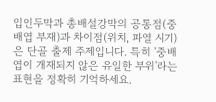입인두막과 총배설강막의 공통점(중배엽 부재)과 차이점(위치, 파열 시기)은 단골 출제 주제입니다. 특히 '중배엽이 개재되지 않은 유일한 부위'라는 표현을 정확히 기억하세요.